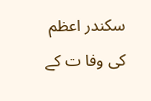سکندر اعظم کی وفا ت کے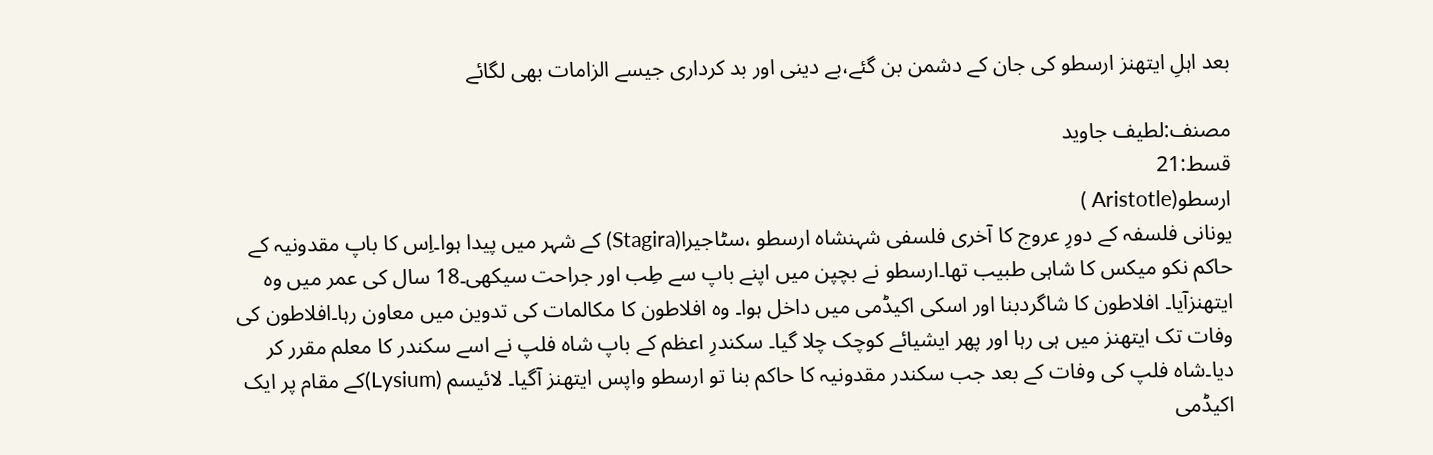بعد اہلِ ایتھنز ارسطو کی جان کے دشمن بن گئے،بے دینی اور بد کرداری جیسے الزامات بھی لگائے

مصنف:لطیف جاوید
قسط:21
ارسطو(Aristotle )
یونانی فلسفہ کے دورِ عروج کا آخری فلسفی شہنشاہ ارسطو ،سٹاجیرا(Stagira) کے شہر میں پیدا ہوا۔اِس کا باپ مقدونیہ کے حاکم نکو میکس کا شاہی طبیب تھا۔ارسطو نے بچپن میں اپنے باپ سے طِب اور جراحت سیکھی۔18 سال کی عمر میں وہ ایتھنزآیا۔ افلاطون کا شاگردبنا اور اسکی اکیڈمی میں داخل ہوا۔ وہ افلاطون کا مکالمات کی تدوین میں معاون رہا۔افلاطون کی وفات تک ایتھنز میں ہی رہا اور پھر ایشیائے کوچک چلا گیا۔ سکندرِ اعظم کے باپ شاہ فلپ نے اسے سکندر کا معلم مقرر کر دیا۔شاہ فلپ کی وفات کے بعد جب سکندر مقدونیہ کا حاکم بنا تو ارسطو واپس ایتھنز آگیا۔ لائیسم (Lysium)کے مقام پر ایک اکیڈمی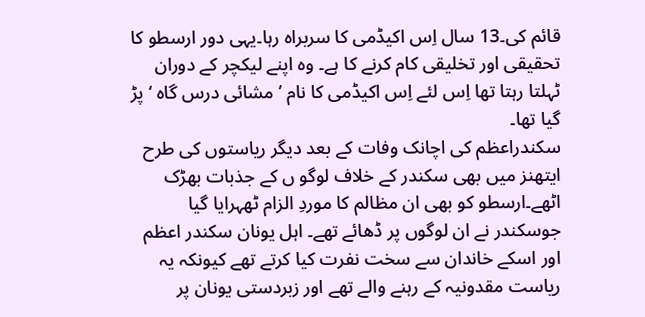قائم کی۔13 سال اِس اکیڈمی کا سربراہ رہا۔یہی دور ارسطو کا تحقیقی اور تخلیقی کام کرنے کا ہے۔ وہ اپنے لیکچر کے دوران ٹہلتا رہتا تھا اِس لئے اِس اکیڈمی کا نام ’ مشائی درس گاہ ‘ پڑ گیا تھا۔
سکندراعظم کی اچانک وفات کے بعد دیگر ریاستوں کی طرح ایتھنز میں بھی سکندر کے خلاف لوگو ں کے جذبات بھڑک اٹھے۔ارسطو کو بھی ان مظالم کا موردِ الزام ٹھہرایا گیا جوسکندر نے ان لوگوں پر ڈھائے تھے۔ اہل یونان سکندر اعظم اور اسکے خاندان سے سخت نفرت کیا کرتے تھے کیونکہ یہ ریاست مقدونیہ کے رہنے والے تھے اور زبردستی یونان پر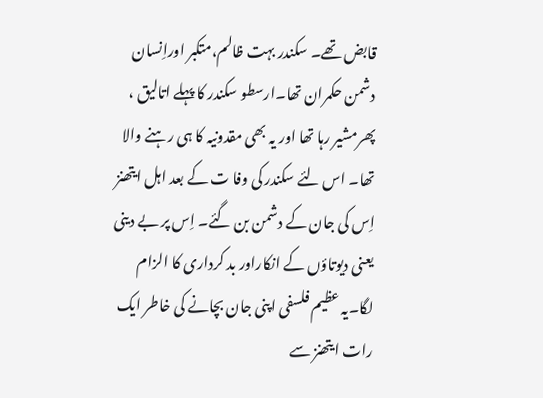قابض تھے۔ سکندر بہت ظالم،متکبر اوراِنسان دشمن حکمران تھا۔ارسطو سکندر کا پہلے اتالیق ، پھرمشیر رہا تھا اور یہ بھی مقدونیہ کا ہی رہنے والا تھا۔ اس لئے سکندر کی وفا ت کے بعد اہل ایتھنز اِس کی جان کے دشمن بن گئے۔ اِس پر بے دینی یعنی دیوتاؤں کے انکاراور بد کرداری کا الزام لگا۔یہ عظیم فلسفی اپنی جان بچانے کی خاطر ایک رات ایتھنز سے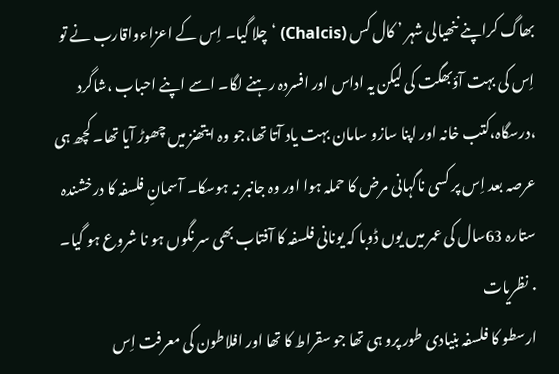بھاگ کراپنے ننھیالی شہر ’ کال کس (Chalcis) ‘چلا گیا۔ اِس کے اعزاءواقارب نے تو اِس کی بہت آؤبھگت کی لیکن یہ اداس اور افسردہ رہنے لگا۔ اسے اپنے احباب ،شاگرد ،درسگاہ،کتب خانہ اور اپنا سازو سامان بہت یاد آتا تھا،جو وہ ایتھنز میں چھوڑ آیا تھا۔ کچھ ہی عرصہ بعد اِس پر کسی ناگہانی مرض کا حملہ ہوا اور وہ جانبر نہ ہوسکا۔ آسمانِ فلسفہ کا درخشندہ ستارہ 63سال کی عمر میں یوں ڈوبا کہ یونانی فلسفہ کا آفتاب بھی سر نگوں ہو نا شروع ہو گیا۔
۰ نظریات
ارسطو کا فلسفہ بنیادی طور پرو ہی تھا جو سقراط کا تھا اور افلاطون کی معرفت اِس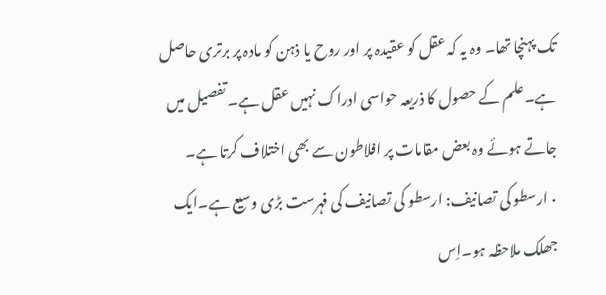تک پہنچا تھا۔ وہ یہ کہ عقل کو عقیدہ پر اور روح یا ذہن کو مادہ پر برتری حاصل ہے۔علم کے حصول کا ذریعہ حواسی ادراک نہیں عقل ہے۔ تفصیل میں جاتے ہوئے وہ بعض مقامات پر افلاطون سے بھی اختلاف کرتا ہے۔
۰ ارسطو کی تصانیف: ارسطو کی تصانیف کی فہرست بڑی وسیع ہے۔ایک جھلک ملاحظہ ہو۔اِس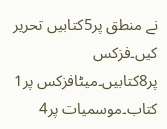نے منطق پر5کتابیں تحریر کیں۔فزکس پر8کتابیں۔میٹافزکس پر1 کتاب۔موسمیات پر4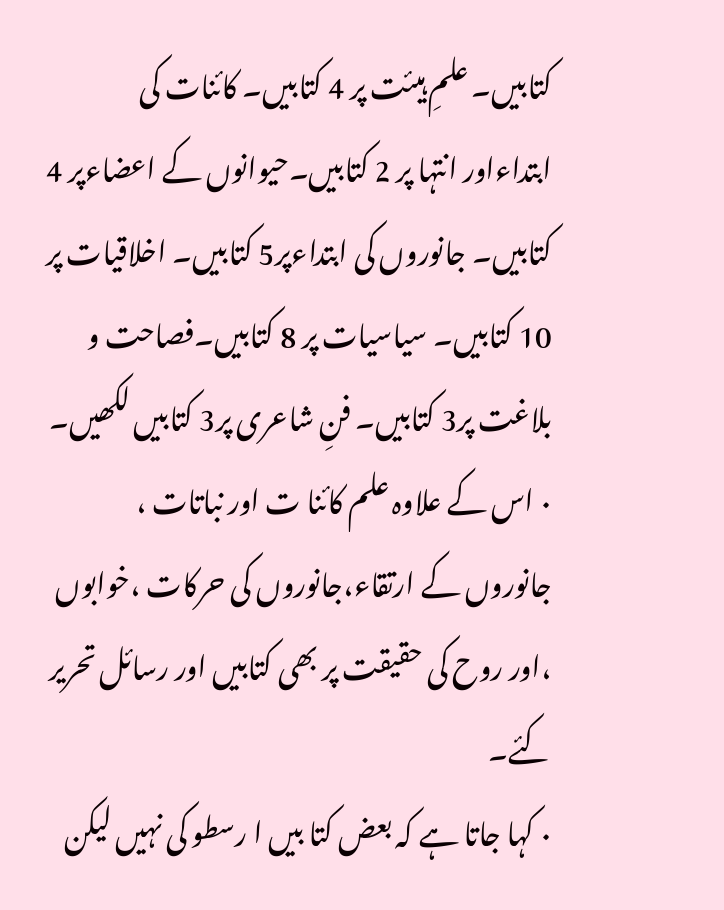کتابیں۔ علمِ ہیئت پر 4 کتابیں۔ کائنات کی ابتداءاور انتہا پر 2 کتابیں۔حیوانوں کے اعضاءپر 4 کتابیں۔ جانوروں کی ابتداءپر5 کتابیں۔ اخلاقیات پر 10 کتابیں۔ سیاسیات پر 8 کتابیں۔فصاحت و بلاغت پر3 کتابیں۔ فنِ شاعری پر3 کتابیں لکھیں۔
۰ اس کے علاوہ علم کائنا ت اور نباتات ، جانوروں کے ارتقاء،جانوروں کی حرکات ،خوابوں ،اور روح کی حقیقت پر بھی کتابیں اور رسائل تحریر کئے۔
۰ کہا جاتا ہے کہ بعض کتا بیں ا رسطو کی نہیں لیکن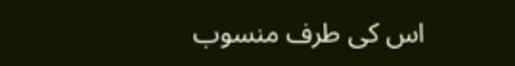اس کی طرف منسوب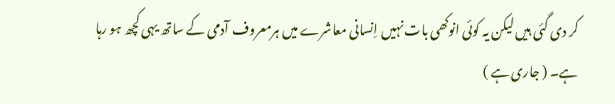کر دی گئی ہیں لیکن یہ کوئی انوکھی بات نہیں اِنسانی معاشرے میں ہرمعروف آدمی کے ساتھ یہی کچھ ہو رہا ہے۔ ( جاری ہے )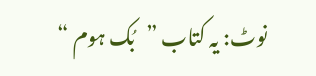نوٹ: یہ کتاب ”بُک ہوم “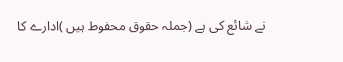نے شائع کی ہے (جملہ حقوق محفوط ہیں )ادارے کا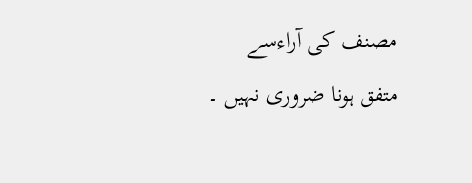مصنف کی آراءسے متفق ہونا ضروری نہیں ۔